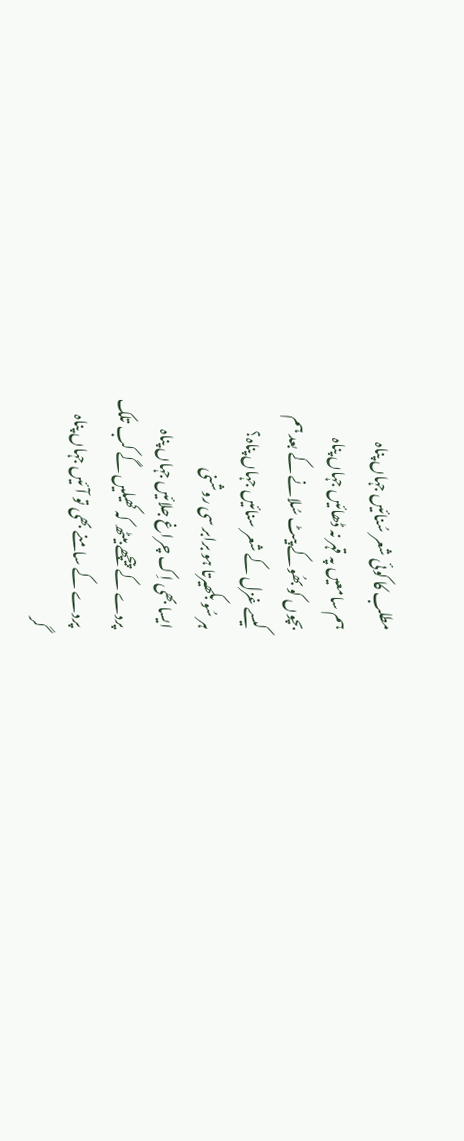مطلب کا کوئی شعر سُنائیں جہاں پناہ
ہم سامعیں پہ قہر نہ ڈھائیں جہاں پناہ
بچوں کو بھُوکے پیٹ سُلانے کے بعد ہم
کیسے غزل کے شعر سنائیں جہاں پناہ؟
ہر سُو بکھیرتا ہو برابر سی روشنی
ایسا بھی اِک چراغ جلائیں جہاں پناہ
پردے کے پیچھے بیٹھ کہ کھیلیں گے کب تلک
پردے کے سامنے بھی تو آئیں جہاں پناہ
گر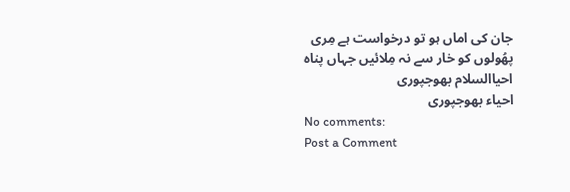جان کی اماں ہو تو درخواست ہے مِری
پھُولوں کو خار سے نہ مِلائیں جہاں پناہ
احیاالسلام بھوجپوری
احیاء بھوجپوری
No comments:
Post a Comment